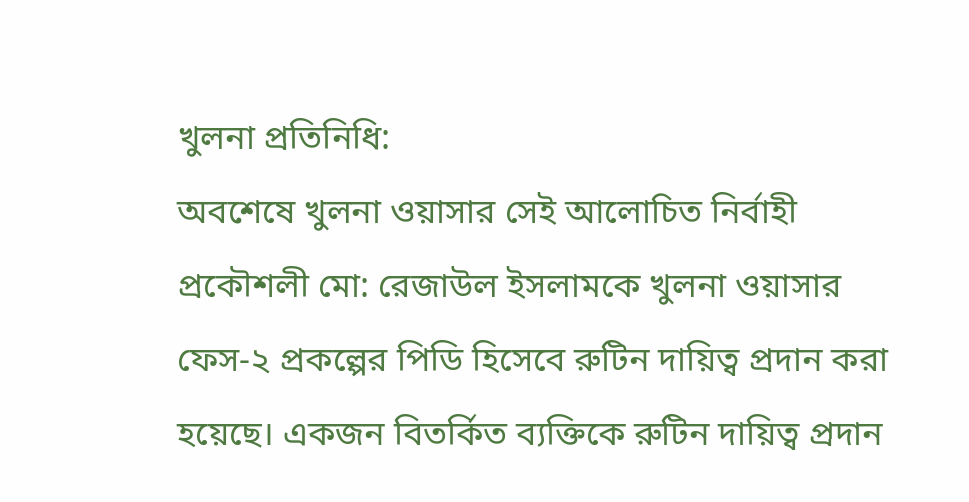খুলনা প্রতিনিধি:
অবশেষে খুলনা ওয়াসার সেই আলোচিত নির্বাহী প্রকৌশলী মো: রেজাউল ইসলামকে খুলনা ওয়াসার ফেস-২ প্রকল্পের পিডি হিসেবে রুটিন দায়িত্ব প্রদান করা হয়েছে। একজন বিতর্কিত ব্যক্তিকে রুটিন দায়িত্ব প্রদান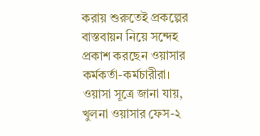করায় শুরুতেই প্রকল্পের বাস্তবায়ন নিয়ে সন্দেহ প্রকাশ করছেন ওয়াসার কর্মকর্তা-কর্মচারীরা।
ওয়াসা সূত্রে জানা যায়, খুলনা ওয়াসার ফেস-২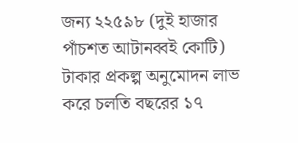জন্য ২২৫৯৮ (দুই হাজার পাঁচশত আটানব্বই কোটি) টাকার প্রকল্প অনুমোদন লাভ করে চলতি বছরের ১৭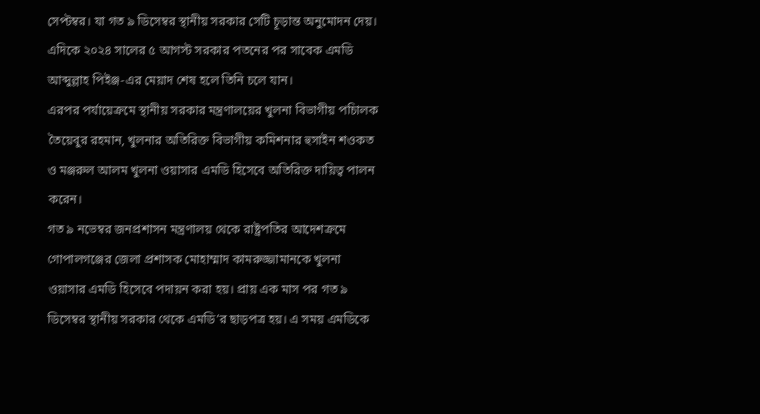সেপ্টম্বর। যা গত ৯ ডিসেম্বর স্থানীয় সরকার সেটি চূড়ান্ত অনুমোদন দেয়। এদিকে ২০২৪ সালের ৫ আগস্ট সরকার পতনের পর সাবেক এমডি আব্দুল্লাহ পিইঞ্জ-এর মেয়াদ শেষ হলে তিনি চলে যান।
এরপর পর্যায়েক্রমে স্থানীয় সরকার মন্ত্রণালয়ের খুলনা বিভাগীয় পচিালক তৈয়েবুর রহমান, খুলনার অতিরিক্ত বিভাগীয় কমিশনার হুসাইন শওকত ও মঞ্জরুল আলম খুলনা ওয়াসার এমডি হিসেবে অতিরিক্ত দায়িত্ব পালন করেন।
গত ৯ নভেম্বর জনপ্রশাসন মন্ত্রণালয় থেকে রাষ্ট্রপতির আদেশক্রমে গোপালগঞ্জের জেলা প্রশাসক মোহাম্মাদ কামরুজ্জামানকে খুলনা ওয়াসার এমডি হিসেবে পদায়ন করা হয়। প্রায় এক মাস পর গত ৯ ডিসেম্বর স্থানীয় সরকার থেকে এমডি’র ছাড়পত্র হয়। এ সময় এমডিকে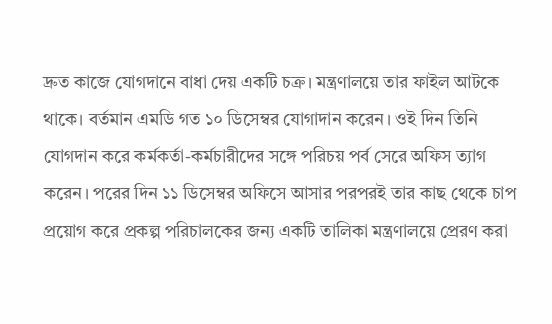দ্রুত কাজে যোগদানে বাধা দেয় একটি চক্র। মন্ত্রণালয়ে তার ফাইল আটকে থাকে। বর্তমান এমডি গত ১০ ডিসেম্বর যোগাদান করেন। ওই দিন তিনি যোগদান করে কর্মকর্তা-কর্মচারীদের সঙ্গে পরিচয় পর্ব সেরে অফিস ত্যাগ করেন। পরের দিন ১১ ডিসেম্বর অফিসে আসার পরপরই তার কাছ থেকে চাপ প্রয়োগ করে প্রকল্প পরিচালকের জন্য একটি তালিকা মন্ত্রণালয়ে প্রেরণ করা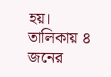হয়।
তালিকায় ৪ জনের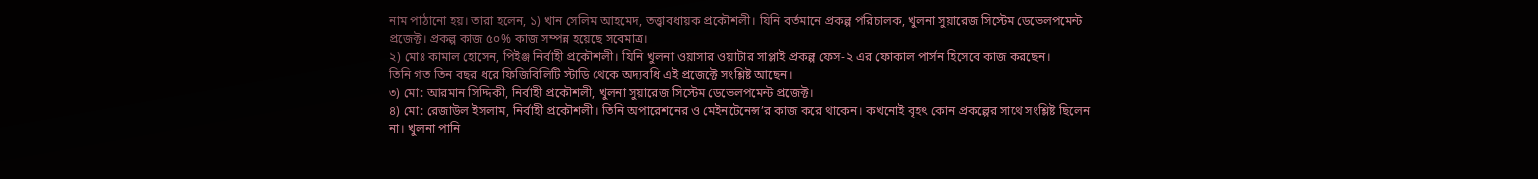নাম পাঠানো হয়। তারা হলেন, ১) খান সেলিম আহমেদ, তত্ত্বাবধায়ক প্রকৌশলী। যিনি বর্তমানে প্রকল্প পরিচালক, খুলনা সুয়ারেজ সিস্টেম ডেভেলপমেন্ট প্রজেক্ট। প্রকল্প কাজ ৫০% কাজ সম্পন্ন হয়েছে সবেমাত্র।
২) মোঃ কামাল হোসেন, পিইঞ্জ নির্বাহী প্রকৌশলী। যিনি খুলনা ওয়াসার ওয়াটার সাপ্লাই প্রকল্প ফেস-২ এর ফোকাল পার্সন হিসেবে কাজ করছেন।
তিনি গত তিন বছর ধরে ফিজিবিলিটি স্টাডি থেকে অদ্যবধি এই প্রজেক্টে সংশ্লিষ্ট আছেন।
৩) মো: আরমান সিদ্দিকী, নির্বাহী প্রকৌশলী, খুলনা সুয়ারেজ সিস্টেম ডেভেলপমেন্ট প্রজেক্ট।
৪) মো: রেজাউল ইসলাম, নির্বাহী প্রকৌশলী। তিনি অপারেশনের ও মেইনটেনেন্স’র কাজ করে থাকেন। কখনোই বৃহৎ কোন প্রকল্পের সাথে সংশ্লিষ্ট ছিলেন না। খুলনা পানি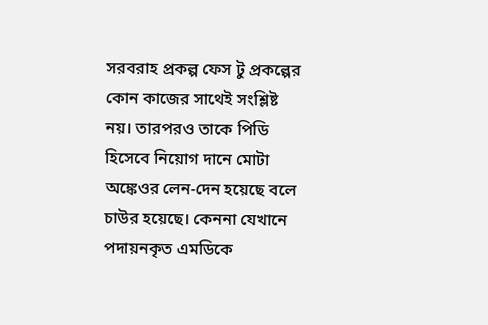সরবরাহ প্রকল্প ফেস টু প্রকল্পের কোন কাজের সাথেই সংশ্লিষ্ট নয়। তারপরও তাকে পিডি হিসেবে নিয়োগ দানে মোটা অঙ্কেওর লেন-দেন হয়েছে বলে চাউর হয়েছে। কেননা যেখানে পদায়নকৃত এমডিকে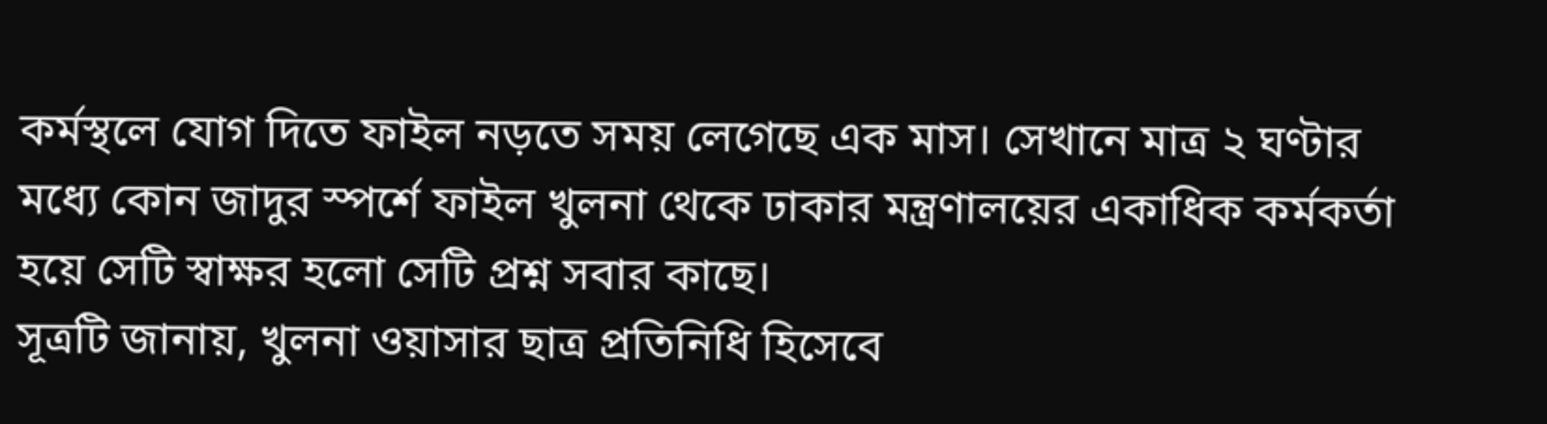কর্মস্থলে যোগ দিতে ফাইল নড়তে সময় লেগেছে এক মাস। সেখানে মাত্র ২ ঘণ্টার মধ্যে কোন জাদুর স্পর্শে ফাইল খুলনা থেকে ঢাকার মন্ত্রণালয়ের একাধিক কর্মকর্তা হয়ে সেটি স্বাক্ষর হলো সেটি প্রশ্ন সবার কাছে।
সূত্রটি জানায়, খুলনা ওয়াসার ছাত্র প্রতিনিধি হিসেবে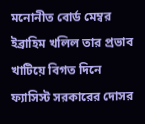মনোনীত বোর্ড মেম্বর ইব্রাহিম খলিল তার প্রভাব খাটিয়ে বিগত দিনে ফ্যাসিস্ট সরকারের দোসর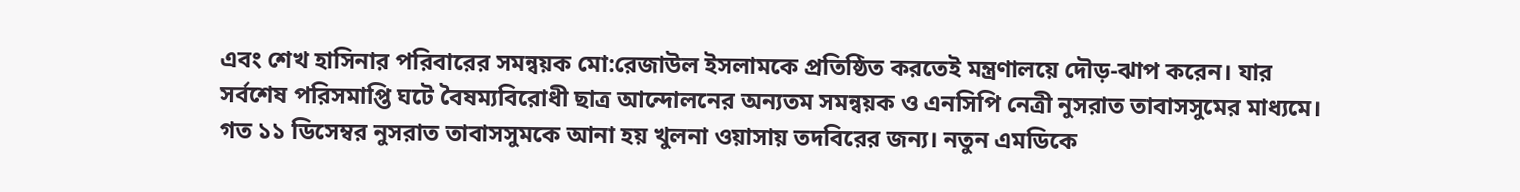এবং শেখ হাসিনার পরিবারের সমন্বয়ক মো:রেজাউল ইসলামকে প্রতিষ্ঠিত করতেই মন্ত্রণালয়ে দৌড়-ঝাপ করেন। যার সর্বশেষ পরিসমাপ্তি ঘটে বৈষম্যবিরোধী ছাত্র আন্দোলনের অন্যতম সমন্বয়ক ও এনসিপি নেত্রী নুসরাত তাবাসসুমের মাধ্যমে। গত ১১ ডিসেম্বর নুসরাত তাবাসসুমকে আনা হয় খুলনা ওয়াসায় তদবিরের জন্য। নতুন এমডিকে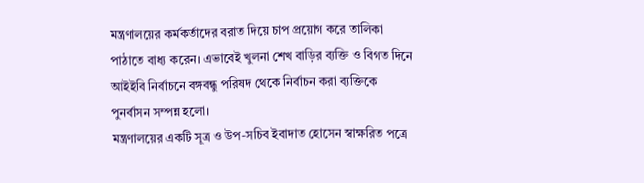মন্ত্রণালয়ের কর্মকর্তাদের বরাত দিয়ে চাপ প্রয়োগ করে তালিকা পাঠাতে বাধ্য করেন। এভাবেই খুলনা শেখ বাড়ির ব্যক্তি ও বিগত দিনে আইইবি নির্বাচনে বঙ্গবন্ধু পরিষদ থেকে নির্বাচন করা ব্যক্তিকে পুনর্বাসন সম্পন্ন হলো।
মন্ত্রণালয়ের একটি সূত্র ও উপ-সচিব ইবাদাত হোসেন স্বাক্ষরিত পত্রে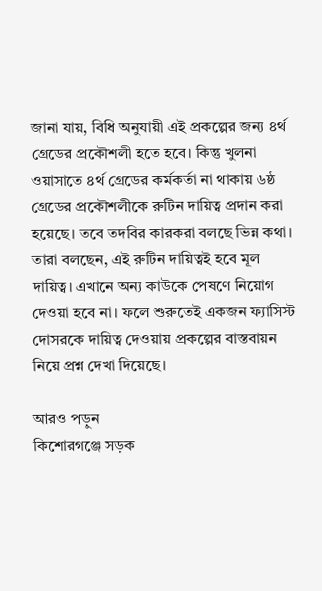জানা যায়, বিধি অনুযায়ী এই প্রকল্পের জন্য ৪র্থ গ্রেডের প্রকৌশলী হতে হবে। কিন্তু খুলনা ওয়াসাতে ৪র্থ গ্রেডের কর্মকর্তা না থাকায় ৬ষ্ঠ গ্রেডের প্রকৌশলীকে রুটিন দায়িত্ব প্রদান করা হয়েছে। তবে তদবির কারকরা বলছে ভিন্ন কথা। তারা বলছেন, এই রুটিন দায়িত্বই হবে মূল দায়িত্ব। এখানে অন্য কাউকে পেষণে নিয়োগ দেওয়া হবে না। ফলে শুরুতেই একজন ফ্যাসিস্ট দোসরকে দায়িত্ব দেওয়ায় প্রকল্পের বাস্তবায়ন নিয়ে প্রশ্ন দেখা দিয়েছে।

আরও পড়ুন
কিশোরগঞ্জে সড়ক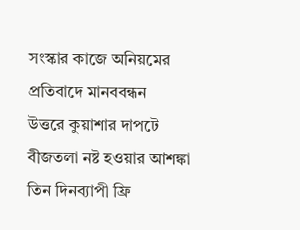সংস্কার কাজে অনিয়মের প্রতিবাদে মানববন্ধন
উত্তরে কুয়াশার দাপটে বীজতলা নষ্ট হওয়ার আশঙ্কা
তিন দিনব্যাপী ফ্রি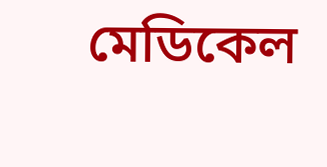মেডিকেল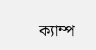ক্যাম্প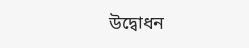উদ্বোধন